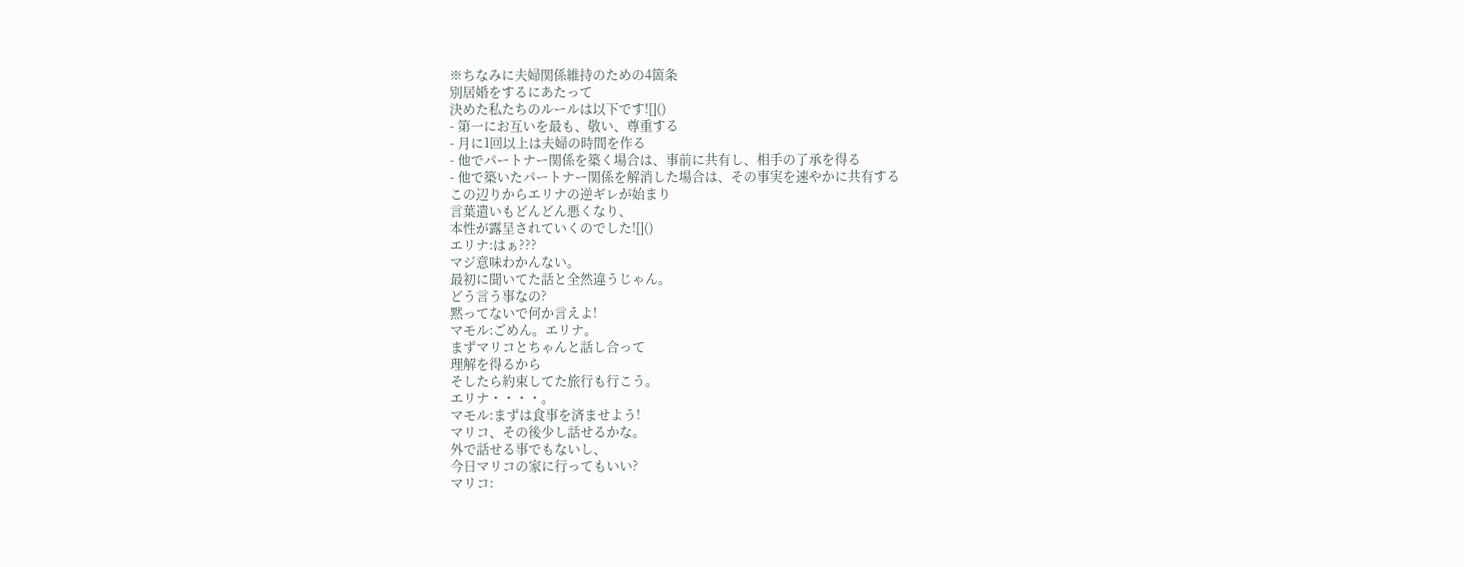※ちなみに夫婦関係維持のための4箇条
別居婚をするにあたって
決めた私たちのルールは以下です![]()
- 第一にお互いを最も、敬い、尊重する
- 月に1回以上は夫婦の時間を作る
- 他でパートナー関係を築く場合は、事前に共有し、相手の了承を得る
- 他で築いたパートナー関係を解消した場合は、その事実を速やかに共有する
この辺りからエリナの逆ギレが始まり
言葉遣いもどんどん悪くなり、
本性が露呈されていくのでした![]()
エリナ:はぁ???
マジ意味わかんない。
最初に聞いてた話と全然違うじゃん。
どう言う事なの?
黙ってないで何か言えよ!
マモル:ごめん。エリナ。
まずマリコとちゃんと話し合って
理解を得るから
そしたら約束してた旅行も行こう。
エリナ・・・・。
マモル:まずは食事を済ませよう!
マリコ、その後少し話せるかな。
外で話せる事でもないし、
今日マリコの家に行ってもいい?
マリコ: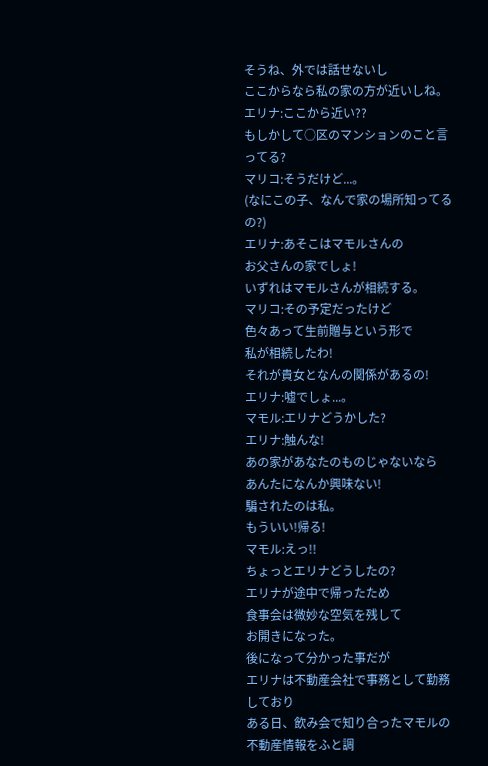そうね、外では話せないし
ここからなら私の家の方が近いしね。
エリナ:ここから近い??
もしかして○区のマンションのこと言ってる?
マリコ:そうだけど...。
(なにこの子、なんで家の場所知ってるの?)
エリナ:あそこはマモルさんの
お父さんの家でしょ!
いずれはマモルさんが相続する。
マリコ:その予定だったけど
色々あって生前贈与という形で
私が相続したわ!
それが貴女となんの関係があるの!
エリナ:嘘でしょ...。
マモル:エリナどうかした?
エリナ:触んな!
あの家があなたのものじゃないなら
あんたになんか興味ない!
騙されたのは私。
もういい!帰る!
マモル:えっ!!
ちょっとエリナどうしたの?
エリナが途中で帰ったため
食事会は微妙な空気を残して
お開きになった。
後になって分かった事だが
エリナは不動産会社で事務として勤務しており
ある日、飲み会で知り合ったマモルの
不動産情報をふと調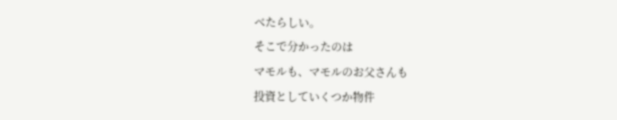べたらしい。
そこで分かったのは
マモルも、マモルのお父さんも
投資としていくつか物件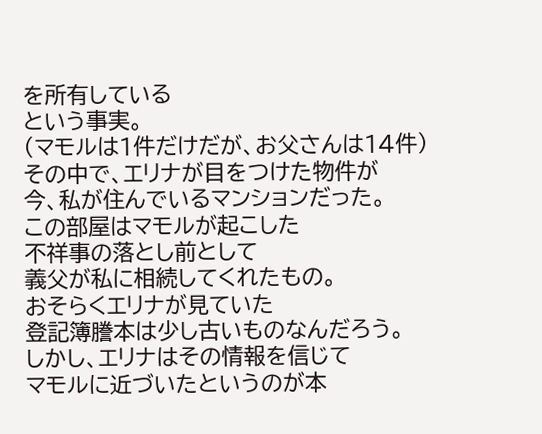を所有している
という事実。
(マモルは1件だけだが、お父さんは14件)
その中で、エリナが目をつけた物件が
今、私が住んでいるマンションだった。
この部屋はマモルが起こした
不祥事の落とし前として
義父が私に相続してくれたもの。
おそらくエリナが見ていた
登記簿謄本は少し古いものなんだろう。
しかし、エリナはその情報を信じて
マモルに近づいたというのが本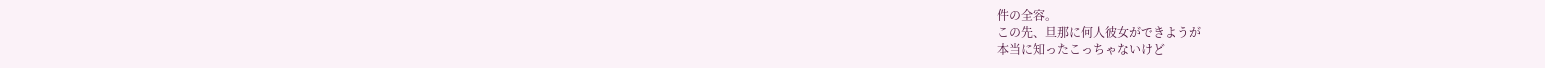件の全容。
この先、旦那に何人彼女ができようが
本当に知ったこっちゃないけど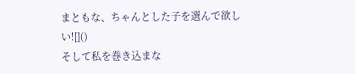まともな、ちゃんとした子を選んで欲しい![]()
そして私を巻き込まな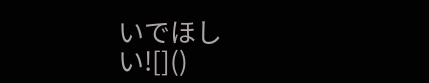いでほしい![]()